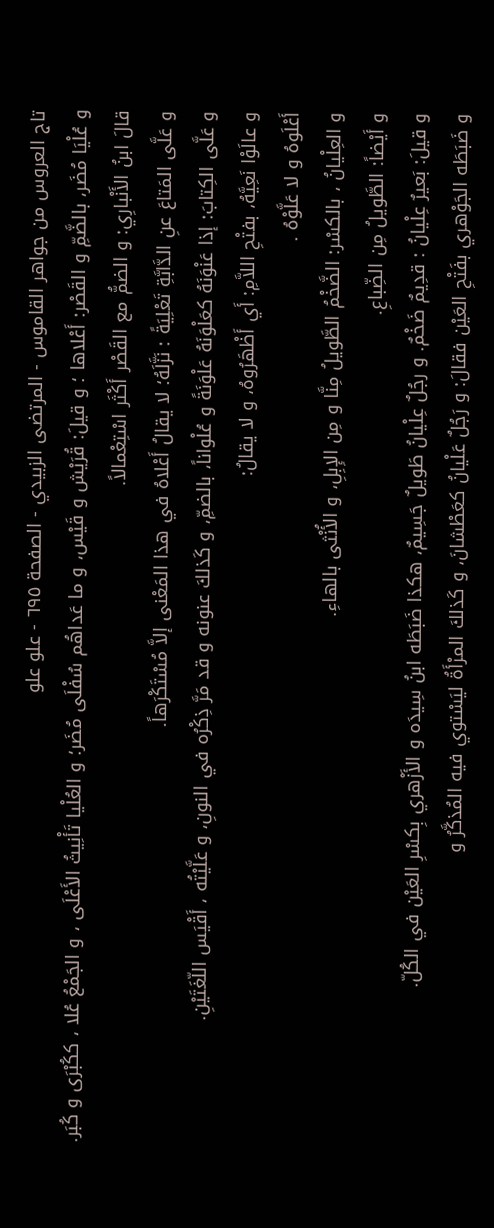تاج العروس من جواهر القاموس - المرتضى الزبيدي - الصفحة ٦٩٥ - علو علو
و عُلْيَا مُضَر، بالضَّمِّ و القَصْر: أَعْلاها ؛ و قيلَ: قُرَيْش و قَيْس، و ما عَداهُم سُفْلَى مُضَر؛ و العُلْيا تَأْنِيثُ الأَعْلَى ، و الجَمْعُ عُلا ، ككُبْرَى و كُبَر.
قالَ ابنُ الأَنْبارِي: و الضمُّ مع القَصْر أَكْثَر اسْتِعْمالاً.
و عَلَّى المَتاعَ عنِ الدَّابَّةِ تَعْلِيَةً : نَزَّلَهُ؛ لا يقالُ أَعْلاهُ في هذا المَعْنى إلاَّ مُسْتَكْرَهاً.
و عَلَّى الكِتابَ: إذا عَنْوَنَهُ كعَلْوَنَهُ عَلْوَنَةً و عُلْواناً، بالضمِّ، و كَذلكَ عنونه و قد مَرَّ ذِكْرُه في النونِ، و عَلَّيْتُه ، أَقْيَس اللّغَتَيْنِ.
و عالَوْا نَعِيَّهُ، بفتْحِ اللاَّمِ: أَي أَظْهَرُوهُ، و لا يقالُ:
أَعْلَوهُ و لا عَلَّوْهُ .
و العِلْيانُ ، بالكسْر: الضَّخْمُ الطَّويلُ مِنَّا و مِن الإِبِلِ، و الأُنْثى بالهاءِ.
و أَيْضاً: الطَّويلُ مِن الضِّباعِ.
و قيلَ: بَعيرٌ عِلْيانُ : قدِيمٌ ضَخْمٌ. و رجُلٌ عِلْيانُ طَويلٌ جَسِيمٌ، هكذا ضَبَطَه ابنُ سِيدَه و الأَزْهري بِكسْرِ العَيْن في الكُلّ.
و ضَبَطَه الجَوْهري بفَتْحِ العَيْن فقالَ: و رَجُلٌ عَلْيانُ كعَطْشانَ، و كَذلكَ المرْأَةُ ليَسْتوي فيه المُذكَّرُ و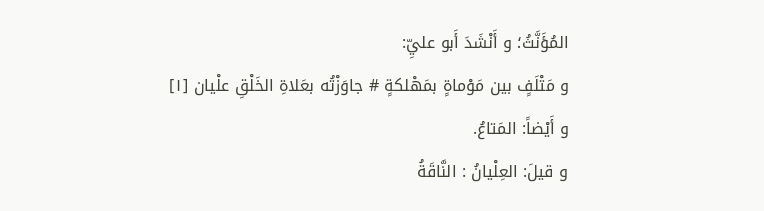المُؤَنَّثُ؛ و أَنْشَدَ أَبو عليِّ:
و مَتْلَفٍ بين مَوْماةٍ بمَهْلكةٍ # جاوَزْتُه بعَلاةِ الخَلْقِ علْيان [١]
و أَيْضاً: المَتاعُ.
و قيلَ: العِلْيانُ : النَّاقَةُ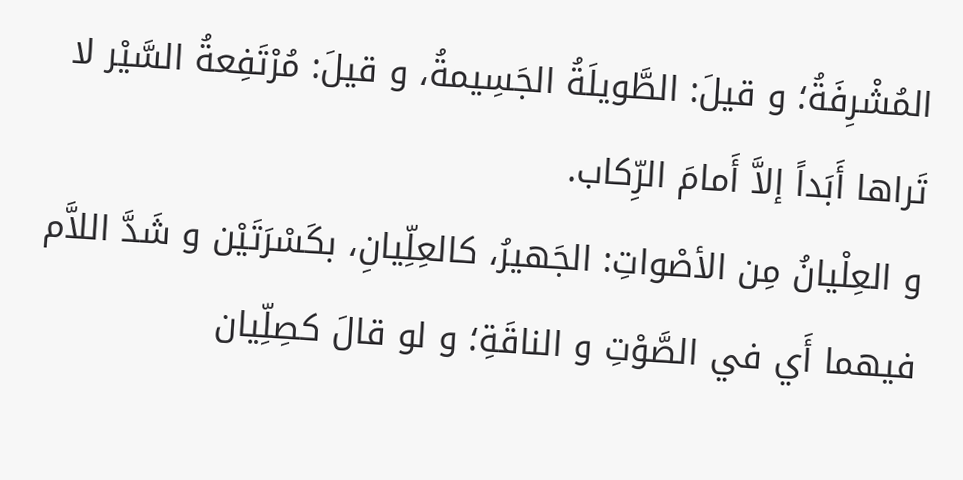المُشْرِفَةُ؛ و قيلَ: الطَّويلَةُ الجَسِيمةُ، و قيلَ: مُرْتَفِعةُ السَّيْر لا تَراها أَبَداً إلاَّ أَمامَ الرِّكاب.
و العِلْيانُ مِن الأصْواتِ: الجَهيرُ، كالعِلِّيانِ، بكَسْرَتَيْن و شَدَّ اللاَّم فيهما أَي في الصَّوْتِ و الناقَةِ؛ و لو قالَ كصِلِّيان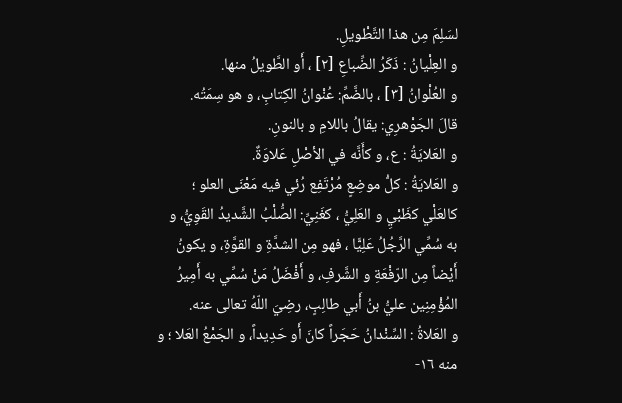لسَلِمَ مِن هذا التَّطْويلِ.
و العِلْيانُ : ذَكَرُ الضِّباعِ [٢] ، أَو الطَّويلُ منها.
و العُلْوانُ [٣] ، بالضَّمِّ: عُنْوانُ الكِتابِ، و هو سِمَتُه.
قالَ الجَوْهرِي: يقالُ باللامِ و بالنونِ.
و العَلايَةُ : ع، و كأَنَّه في الأصْلِ عَلاوَةٌ.
و العَلايَةُ : كلُّ موضِعٍ مُرْتَفِع رُئي فيه مَعْنَى العلو ؛ كالعَلْي كظَبْيِ و العَلِيُّ ، كغَنِيِّ: الصُّلْبُ الشَّديدُ القَوِيُّ، و به سُمِّي الرَّجُلُ عَلِيًّا ، فهو مِن الشدَّةِ و القوَّةِ، و يكونُ أَيْضاً مِن الرّفْعَةِ و الشَّرفِ، و أَفْضَلُ مَنْ سُمِّي به أَمِيرُ المُؤْمِنِين عليُّ بنُ أَبي طالِبٍ، رضِيَ اللّهُ تعالى عنه.
و العَلاةُ : السِّنْدانُ حَجَراً كانَ أَو حَدِيداً، و الجَمْعُ العَلا ؛ و منه ١٦-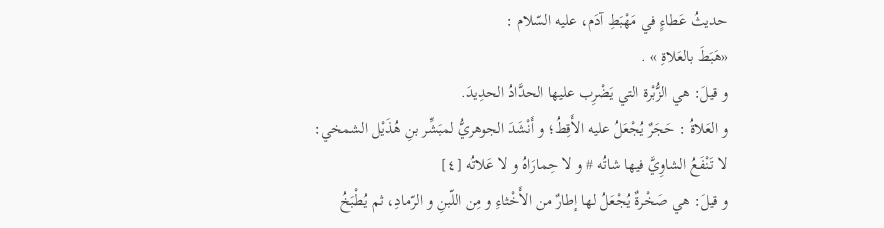حديثُ عَطاءٍ في مَهْبَطِ آدَم، عليه السّلام :
«هَبَطَ بالعَلاةِ » .
و قيلَ: هي الزُّبْرة التي يَضْرِب عليها الحدَّادُ الحدِيدَ.
و العَلاةُ : حَجَرٌ يُجْعَلُ عليه الأَقِطُ؛ و أَنْشَدَ الجوهريُّ لمبَشِّر بنِ هُذَيْل الشمخي:
لا تَنْفَعُ الشاوِيَّ فيها شاتُه # و لا حِمارَاهُ و لا عَلاتُه [٤]
و قيلَ: هي صَخْرةٌ يُجْعَلُ لها إطارٌ من الأَخْثاءِ و مِن اللّبنِ و الرّمادِ، ثم يُطْبَخُ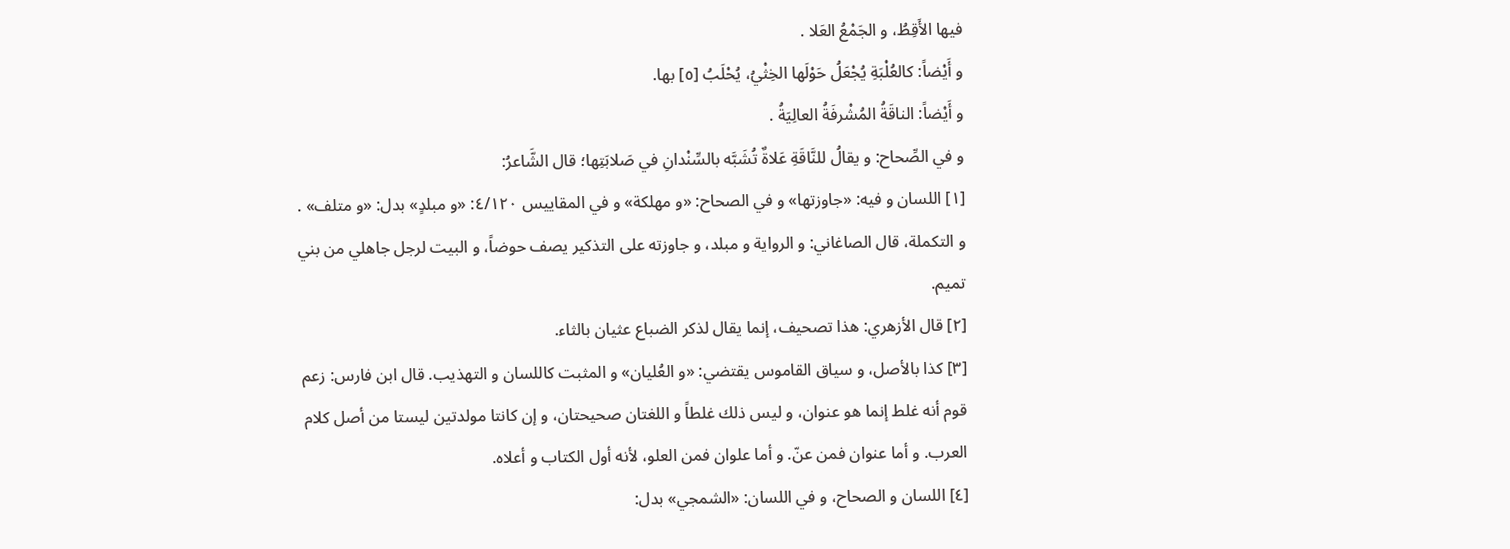فيها الأَقِطُ، و الجَمْعُ العَلا .
و أَيْضاً: كالعُلْبَةِ يُجْعَلُ حَوْلَها الخِثْيُ، يُحْلَبُ [٥] بها.
و أَيْضاً: الناقَةُ المُشْرفَةُ العالِيَةُ .
و في الصِّحاح: و يقالُ للنَّاقَةِ عَلاةٌ تُشَبَّه بالسِّنْدانِ في صَلابَتِها؛ قال الشَّاعرُ:
[١] اللسان و فيه: «جاوزتها» و في الصحاح: «و مهلكة» و في المقاييس ٤/١٢٠: «و مبلدٍ» بدل: «و متلف» .
و التكملة، قال الصاغاني: و الرواية و مبلد، و جاوزته على التذكير يصف حوضاً، و البيت لرجل جاهلي من بني تميم.
[٢] قال الأزهري: هذا تصحيف، إنما يقال لذكر الضباع عثيان بالثاء.
[٣] كذا بالأصل، و سياق القاموس يقتضي: «و العُليان» و المثبت كاللسان و التهذيب. قال ابن فارس: زعم قوم أنه غلط إنما هو عنوان، و ليس ذلك غلطاً و اللغتان صحيحتان، و إن كانتا مولدتين ليستا من أصل كلام العرب. و أما عنوان فمن عنّ. و أما علوان فمن العلو، لأنه أول الكتاب و أعلاه.
[٤] اللسان و الصحاح، و في اللسان: «الشمجي» بدل: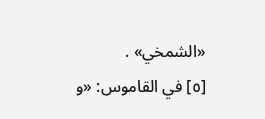«الشمخي» .
[٥] في القاموس: «و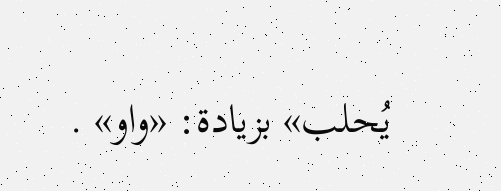يُحلب» بزيادة: «واو» .